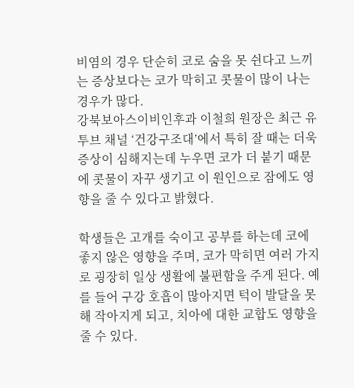비염의 경우 단순히 코로 숨을 못 쉰다고 느끼는 증상보다는 코가 막히고 콧물이 많이 나는 경우가 많다.
강북보아스이비인후과 이철희 원장은 최근 유투브 채널 ‘건강구조대’에서 특히 잘 때는 더욱 증상이 심해지는데 누우면 코가 더 붙기 때문에 콧물이 자꾸 생기고 이 원인으로 잠에도 영향을 줄 수 있다고 밝혔다.

학생들은 고개를 숙이고 공부를 하는데 코에 좋지 않은 영향을 주며, 코가 막히면 여러 가지로 굉장히 일상 생활에 불편함을 주게 된다. 예를 들어 구강 호흡이 많아지면 턱이 발달을 못해 작아지게 되고, 치아에 대한 교합도 영향을 줄 수 있다.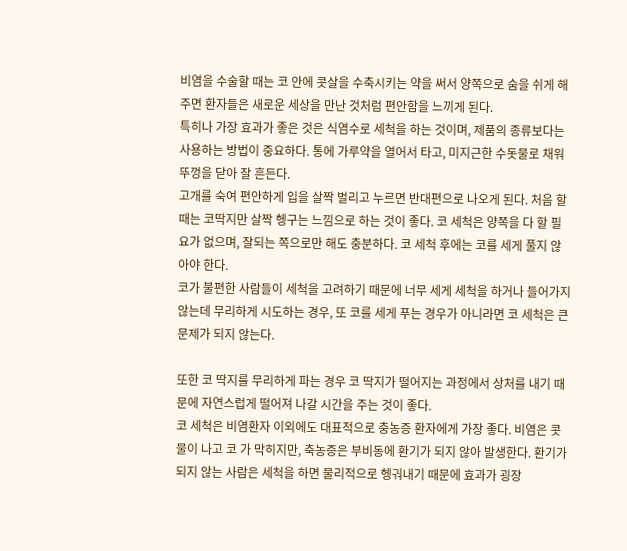비염을 수술할 때는 코 안에 콧살을 수축시키는 약을 써서 양쪽으로 숨을 쉬게 해주면 환자들은 새로운 세상을 만난 것처럼 편안함을 느끼게 된다.
특히나 가장 효과가 좋은 것은 식염수로 세척을 하는 것이며, 제품의 종류보다는 사용하는 방법이 중요하다. 통에 가루약을 열어서 타고, 미지근한 수돗물로 채워 뚜껑을 닫아 잘 흔든다.
고개를 숙여 편안하게 입을 살짝 벌리고 누르면 반대편으로 나오게 된다. 처음 할 때는 코딱지만 살짝 헹구는 느낌으로 하는 것이 좋다. 코 세척은 양쪽을 다 할 필요가 없으며, 잘되는 쪽으로만 해도 충분하다. 코 세척 후에는 코를 세게 풀지 않아야 한다.
코가 불편한 사람들이 세척을 고려하기 때문에 너무 세게 세척을 하거나 들어가지 않는데 무리하게 시도하는 경우, 또 코를 세게 푸는 경우가 아니라면 코 세척은 큰 문제가 되지 않는다.

또한 코 딱지를 무리하게 파는 경우 코 딱지가 떨어지는 과정에서 상처를 내기 때문에 자연스럽게 떨어져 나갈 시간을 주는 것이 좋다.
코 세척은 비염환자 이외에도 대표적으로 충농증 환자에게 가장 좋다. 비염은 콧물이 나고 코 가 막히지만, 축농증은 부비동에 환기가 되지 않아 발생한다. 환기가 되지 않는 사람은 세척을 하면 물리적으로 헹궈내기 때문에 효과가 굉장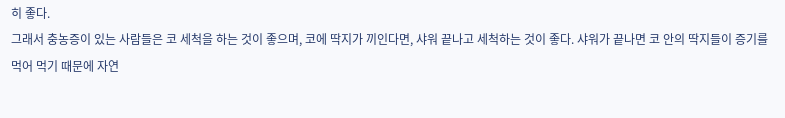히 좋다.
그래서 충농증이 있는 사람들은 코 세척을 하는 것이 좋으며, 코에 딱지가 끼인다면, 샤워 끝나고 세척하는 것이 좋다. 샤워가 끝나면 코 안의 딱지들이 증기를 먹어 먹기 때문에 자연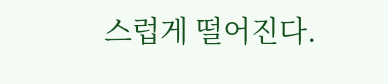스럽게 떨어진다.